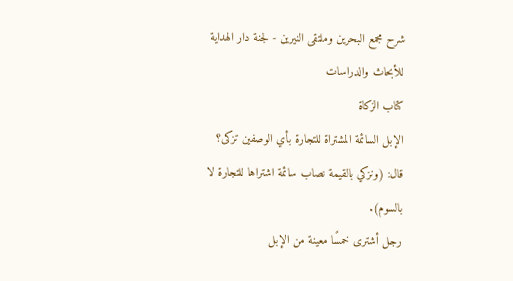شرح مجمع البحرين وملتقى النيرين - لجنة دار الهداية للأبحاث والدراسات
كتاب الزكاة
الإبل السائمة المشتراة للتجارة بأي الوصفين تزكى؟
قال: (ونزكي بالقيمة نصاب سائمة اشتراها للتجارة لا بالسوم).
رجل أشترى خمسًا معينة من الإبل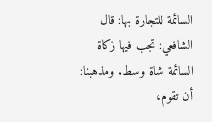السائمة للتجارة بها: قال الشافعي: تجب فيها زكاة السائمة شاة وسط. ومذهبنا: أن تقوم،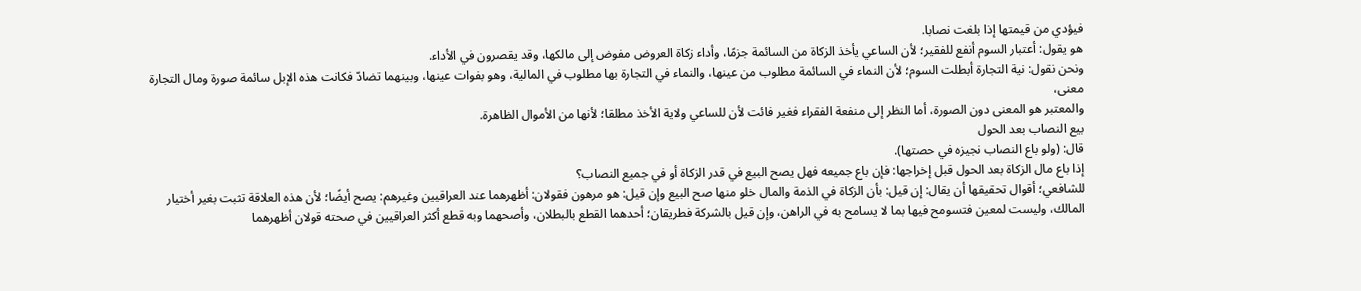فيؤدي من قيمتها إذا بلغت نصابا.
هو يقول: أعتبار السوم أنفع للفقير؛ لأن الساعي يأخذ الزكاة من السائمة جزمًا، وأداء زكاة العروض مفوض إلى مالكها، وقد يقصرون في الأداء.
ونحن نقول: نية التجارة أبطلت السوم؛ لأن النماء في السائمة مطلوب من عينها، والنماء في التجارة بها مطلوب في المالية، وهو بفوات عينها، وبينهما تضادّ فكانت هذه الإبل سائمة صورة ومال التجارة معنى،
والمعتبر هو المعنى دون الصورة، أما النظر إلى منفعة الفقراء فغير فائت لأن للساعي ولاية الأخذ مطلقا؛ لأنها من الأموال الظاهرة.
بيع النصاب بعد الحول
قال: (ولو باع النصاب نجيزه في حصتها).
إذا باع مال الزكاة بعد الحول قبل إخراجها: فإن باع جميعه فهل يصح البيع في قدر الزكاة أو في جميع النصاب؟
للشافعي؛ أقوال تحقيقها أن يقال: إن قيل: بأن الزكاة في الذمة والمال خلو منها صح البيع وإن قيل: هو مرهون فقولان: أظهرهما عند العراقيين وغيرهم: يصح أيضًا؛ لأن هذه العلاقة تثبت بغير أختيار المالك، وليست لمعين فتسومح فيها بما لا يسامح به في الراهن، وإن قيل بالشركة فطريقان؛ أحدهما القطع بالبطلان، وأصحهما وبه قطع أكثر العراقيين في صحته قولان أظهرهما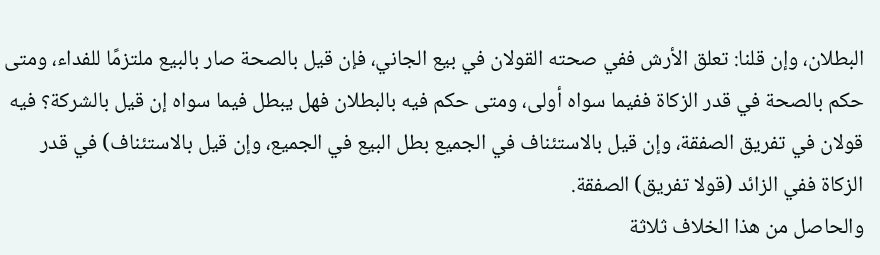البطلان، وإن قلنا: تعلق الأرش ففي صحته القولان في بيع الجاني، فإن قيل بالصحة صار بالبيع ملتزمًا للفداء، ومتى حكم بالصحة في قدر الزكاة ففيما سواه أولى، ومتى حكم فيه بالبطلان فهل يبطل فيما سواه إن قيل بالشركة؟ فيه قولان في تفريق الصفقة، وإن قيل بالاستئناف في الجميع بطل البيع في الجميع، وإن قيل بالاستئناف) في قدر الزكاة ففي الزائد (قولا تفريق) الصفقة.
والحاصل من هذا الخلاف ثلاثة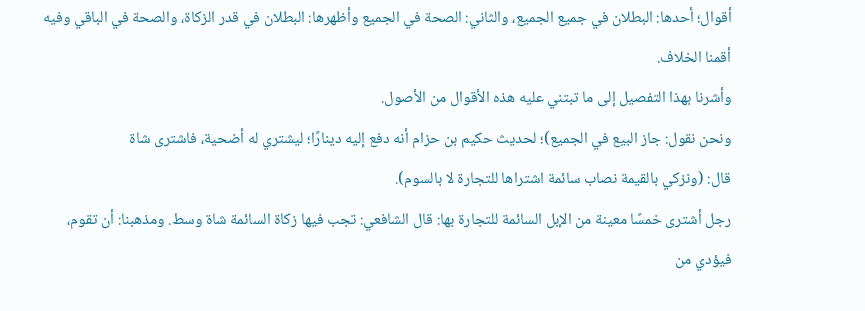أقوال؛ أحدها: البطلان في جميع الجميع، والثاني: الصحة في الجميع وأظهرها: البطلان في قدر الزكاة، والصحة في الباقي وفيه أقمنا الخلاف.
وأشرنا بهذا التفصيل إلى ما تبتني عليه هذه الأقوال من الأصول.
ونحن نقول: جاز البيع في الجميع)؛ لحديث حكيم بن حزام أنه دفع إليه دينارًا؛ ليشتري له أضحية، فاشترى شاة
قال: (ونزكي بالقيمة نصاب سائمة اشتراها للتجارة لا بالسوم).
رجل أشترى خمسًا معينة من الإبل السائمة للتجارة بها: قال الشافعي: تجب فيها زكاة السائمة شاة وسط. ومذهبنا: أن تقوم، فيؤدي من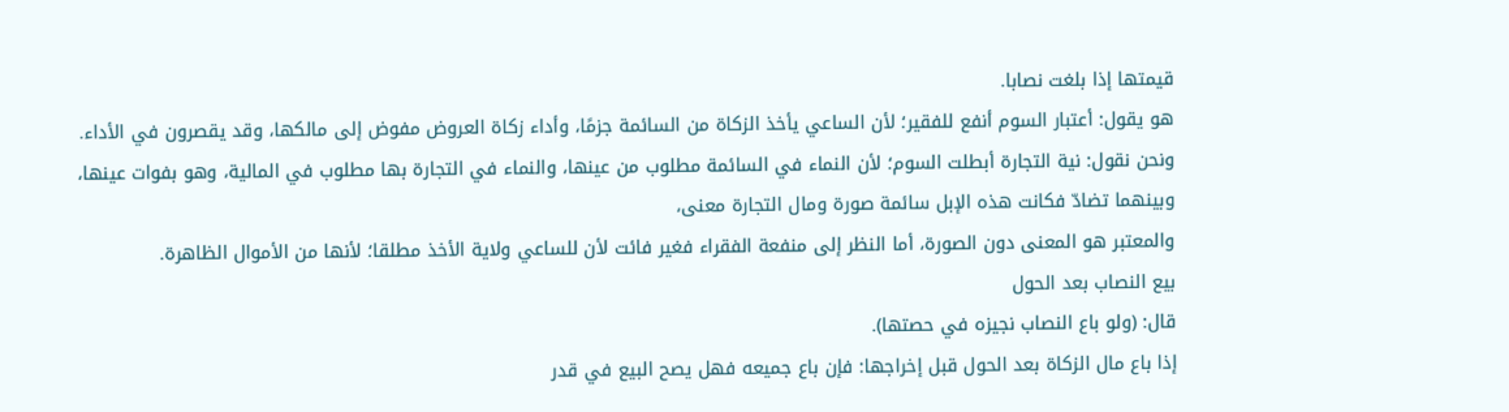قيمتها إذا بلغت نصابا.
هو يقول: أعتبار السوم أنفع للفقير؛ لأن الساعي يأخذ الزكاة من السائمة جزمًا، وأداء زكاة العروض مفوض إلى مالكها، وقد يقصرون في الأداء.
ونحن نقول: نية التجارة أبطلت السوم؛ لأن النماء في السائمة مطلوب من عينها، والنماء في التجارة بها مطلوب في المالية، وهو بفوات عينها، وبينهما تضادّ فكانت هذه الإبل سائمة صورة ومال التجارة معنى،
والمعتبر هو المعنى دون الصورة، أما النظر إلى منفعة الفقراء فغير فائت لأن للساعي ولاية الأخذ مطلقا؛ لأنها من الأموال الظاهرة.
بيع النصاب بعد الحول
قال: (ولو باع النصاب نجيزه في حصتها).
إذا باع مال الزكاة بعد الحول قبل إخراجها: فإن باع جميعه فهل يصح البيع في قدر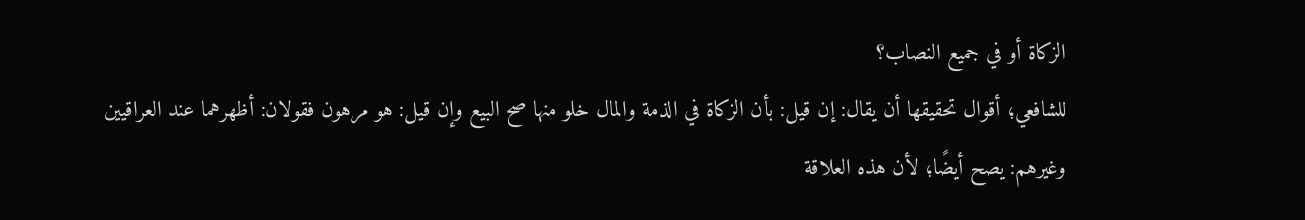الزكاة أو في جميع النصاب؟
للشافعي؛ أقوال تحقيقها أن يقال: إن قيل: بأن الزكاة في الذمة والمال خلو منها صح البيع وإن قيل: هو مرهون فقولان: أظهرهما عند العراقيين وغيرهم: يصح أيضًا؛ لأن هذه العلاقة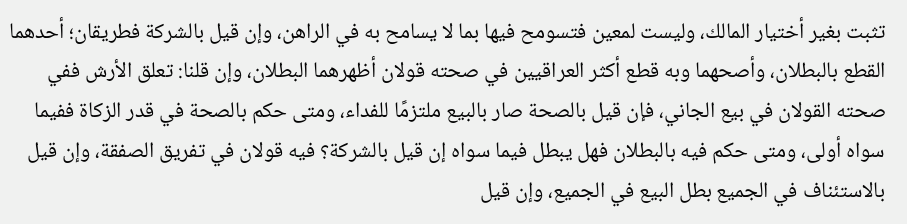تثبت بغير أختيار المالك، وليست لمعين فتسومح فيها بما لا يسامح به في الراهن، وإن قيل بالشركة فطريقان؛ أحدهما القطع بالبطلان، وأصحهما وبه قطع أكثر العراقيين في صحته قولان أظهرهما البطلان، وإن قلنا: تعلق الأرش ففي صحته القولان في بيع الجاني، فإن قيل بالصحة صار بالبيع ملتزمًا للفداء، ومتى حكم بالصحة في قدر الزكاة ففيما سواه أولى، ومتى حكم فيه بالبطلان فهل يبطل فيما سواه إن قيل بالشركة؟ فيه قولان في تفريق الصفقة، وإن قيل بالاستئناف في الجميع بطل البيع في الجميع، وإن قيل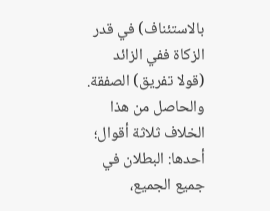بالاستئناف) في قدر الزكاة ففي الزائد (قولا تفريق) الصفقة.
والحاصل من هذا الخلاف ثلاثة أقوال؛ أحدها: البطلان في جميع الجميع،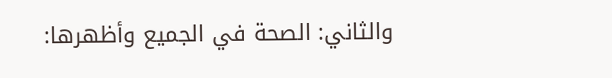والثاني: الصحة في الجميع وأظهرها: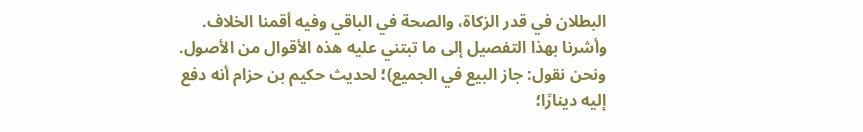البطلان في قدر الزكاة، والصحة في الباقي وفيه أقمنا الخلاف.
وأشرنا بهذا التفصيل إلى ما تبتني عليه هذه الأقوال من الأصول.
ونحن نقول: جاز البيع في الجميع)؛ لحديث حكيم بن حزام أنه دفع إليه دينارًا؛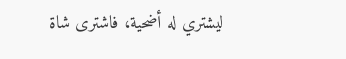ليشتري له أضحية، فاشترى شاة